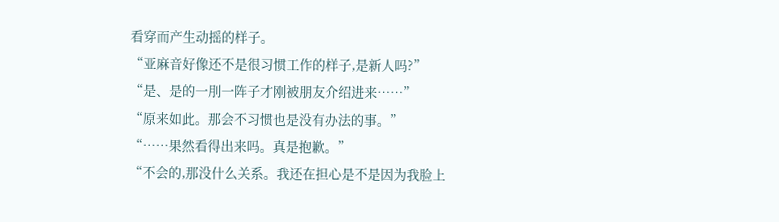看穿而产生动摇的样子。
“亚麻音好像还不是很习惯工作的样子,是新人吗?”
“是、是的一刖一阵子才刚被朋友介绍进来……”
“原来如此。那会不习惯也是没有办法的事。”
“……果然看得出来吗。真是抱歉。”
“不会的,那没什么关系。我还在担心是不是因为我脸上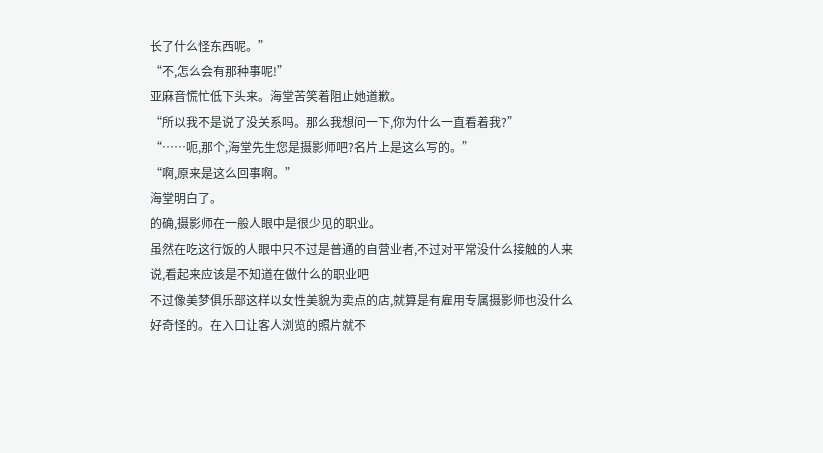长了什么怪东西呢。”
“不,怎么会有那种事呢!”
亚麻音慌忙低下头来。海堂苦笑着阻止她道歉。
“所以我不是说了没关系吗。那么我想问一下,你为什么一直看着我?”
“……呃,那个,海堂先生您是摄影师吧?名片上是这么写的。”
“啊,原来是这么回事啊。”
海堂明白了。
的确,摄影师在一般人眼中是很少见的职业。
虽然在吃这行饭的人眼中只不过是普通的自营业者,不过对平常没什么接触的人来说,看起来应该是不知道在做什么的职业吧
不过像美梦俱乐部这样以女性美貌为卖点的店,就算是有雇用专属摄影师也没什么好奇怪的。在入口让客人浏览的照片就不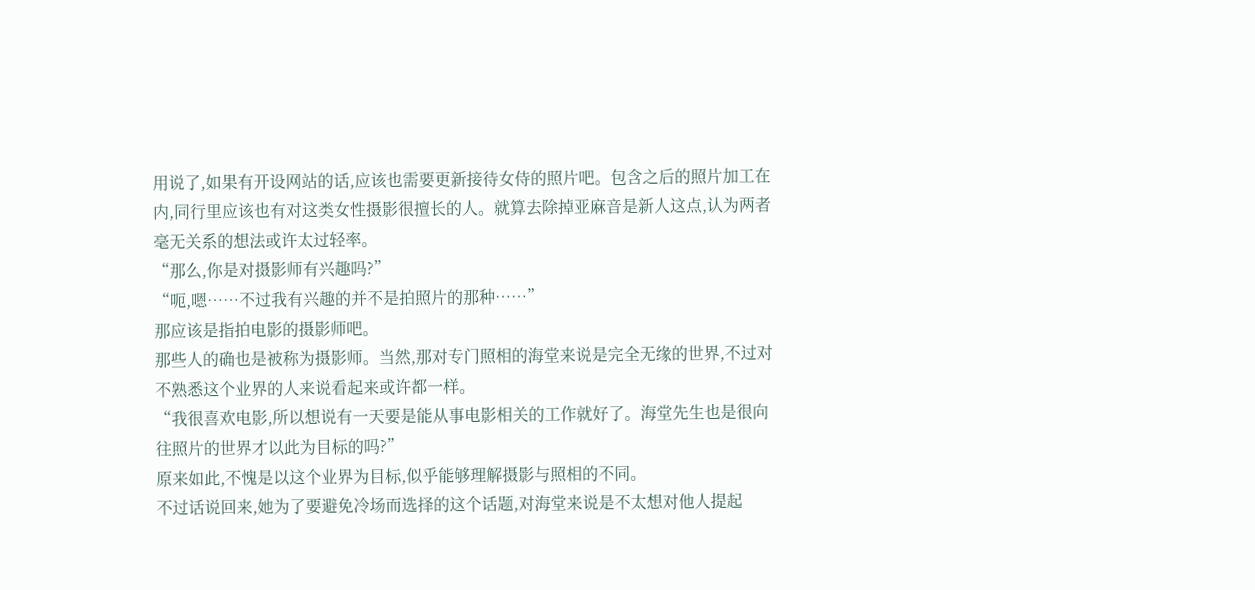用说了,如果有开设网站的话,应该也需要更新接待女侍的照片吧。包含之后的照片加工在内,同行里应该也有对这类女性摄影很擅长的人。就算去除掉亚麻音是新人这点,认为两者毫无关系的想法或许太过轻率。
“那么,你是对摄影师有兴趣吗?”
“呃,嗯……不过我有兴趣的并不是拍照片的那种……”
那应该是指拍电影的摄影师吧。
那些人的确也是被称为摄影师。当然,那对专门照相的海堂来说是完全无缘的世界,不过对不熟悉这个业界的人来说看起来或许都一样。
“我很喜欢电影,所以想说有一天要是能从事电影相关的工作就好了。海堂先生也是很向往照片的世界才以此为目标的吗?”
原来如此,不愧是以这个业界为目标,似乎能够理解摄影与照相的不同。
不过话说回来,她为了要避免冷场而选择的这个话题,对海堂来说是不太想对他人提起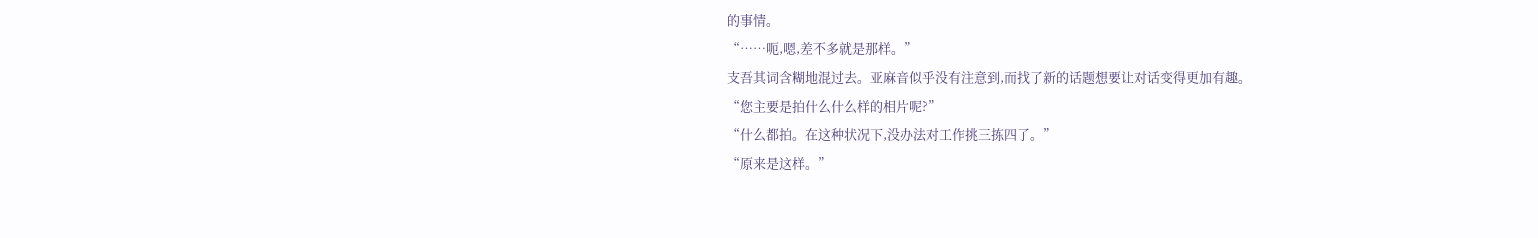的事情。
“……呃,嗯,差不多就是那样。”
支吾其词含糊地混过去。亚麻音似乎没有注意到,而找了新的话题想要让对话变得更加有趣。
“您主要是拍什么什么样的相片呢?”
“什么都拍。在这种状况下,没办法对工作挑三拣四了。”
“原来是这样。”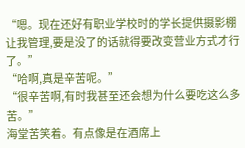“嗯。现在还好有职业学校时的学长提供摄影棚让我管理,要是没了的话就得要改变营业方式才行了。”
“哈啊,真是辛苦呢。”
“很辛苦啊,有时我甚至还会想为什么要吃这么多苦。”
海堂苦笑着。有点像是在酒席上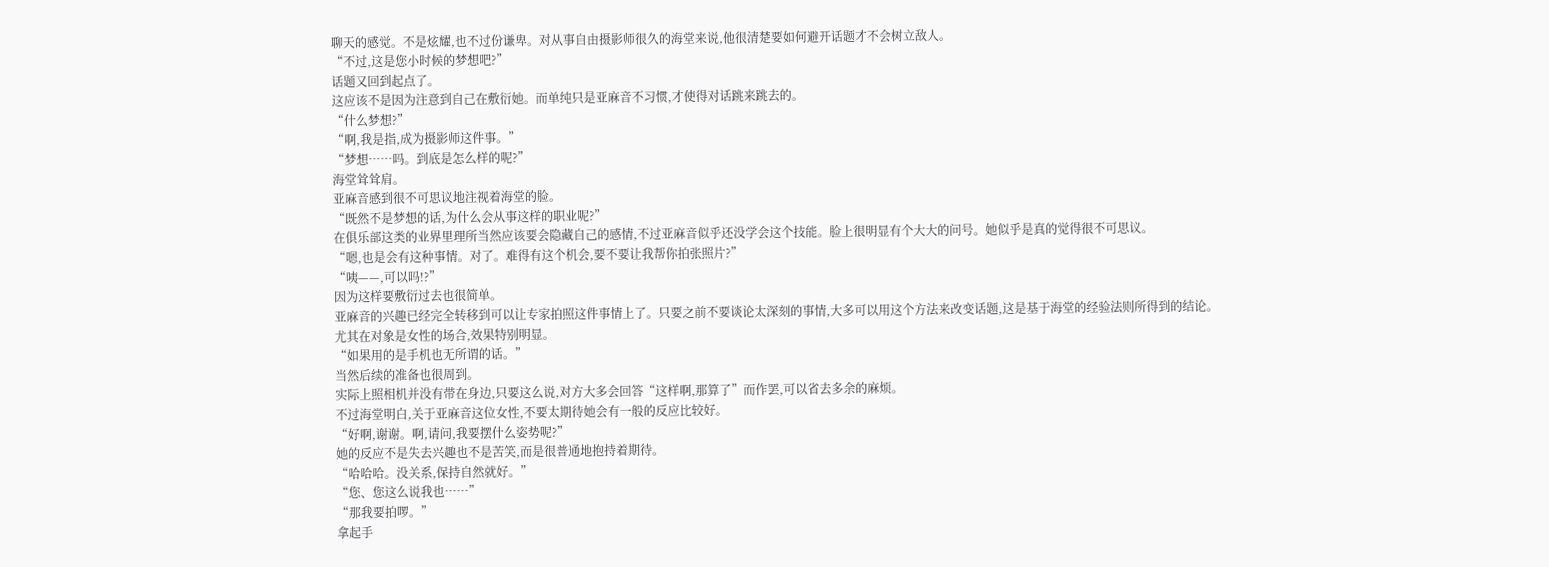聊天的感觉。不是炫耀,也不过份谦卑。对从事自由摄影师很久的海堂来说,他很清楚要如何避开话题才不会树立敌人。
“不过,这是您小时候的梦想吧?”
话题又回到起点了。
这应该不是因为注意到自己在敷衍她。而单纯只是亚麻音不习惯,才使得对话跳来跳去的。
“什么梦想?”
“啊,我是指,成为摄影师这件事。”
“梦想……吗。到底是怎么样的呢?”
海堂耸耸肩。
亚麻音感到很不可思议地注视着海堂的脸。
“既然不是梦想的话,为什么会从事这样的职业呢?”
在俱乐部这类的业界里理所当然应该要会隐藏自己的感情,不过亚麻音似乎还没学会这个技能。脸上很明显有个大大的问号。她似乎是真的觉得很不可思议。
“嗯,也是会有这种事情。对了。难得有这个机会,要不要让我帮你拍张照片?”
“咦——,可以吗!?”
因为这样要敷衍过去也很简单。
亚麻音的兴趣已经完全转移到可以让专家拍照这件事情上了。只要之前不要谈论太深刻的事情,大多可以用这个方法来改变话题,这是基于海堂的经验法则所得到的结论。
尤其在对象是女性的场合,效果特别明显。
“如果用的是手机也无所谓的话。”
当然后续的准备也很周到。
实际上照相机并没有带在身边,只要这么说,对方大多会回答“这样啊,那算了”而作罢,可以省去多余的麻烦。
不过海堂明白,关于亚麻音这位女性,不要太期待她会有一般的反应比较好。
“好啊,谢谢。啊,请问,我要摆什么姿势呢?”
她的反应不是失去兴趣也不是苦笑,而是很普通地抱持着期待。
“哈哈哈。没关系,保持自然就好。”
“您、您这么说我也……”
“那我要拍啰。”
拿起手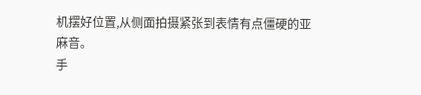机摆好位置,从侧面拍摄紧张到表情有点僵硬的亚麻音。
手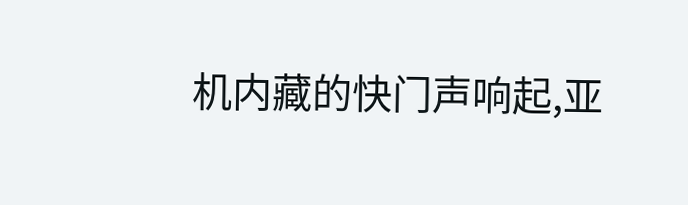机内藏的快门声响起,亚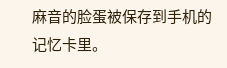麻音的脸蛋被保存到手机的记忆卡里。